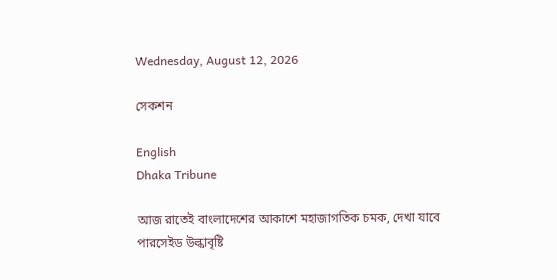Wednesday, August 12, 2026

সেকশন

English
Dhaka Tribune

আজ রাতেই বাংলাদেশের আকাশে মহাজাগতিক চমক, দেখা যাবে পারসেইড উল্কাবৃষ্টি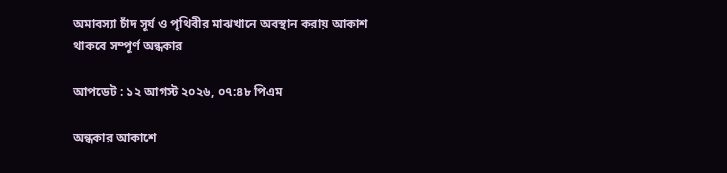অমাবস্যা চাঁদ সূর্য ও পৃথিবীর মাঝখানে অবস্থান করায় আকাশ থাকবে সম্পূর্ণ অন্ধকার

আপডেট : ১২ আগস্ট ২০২৬, ০৭:৪৮ পিএম

অন্ধকার আকাশে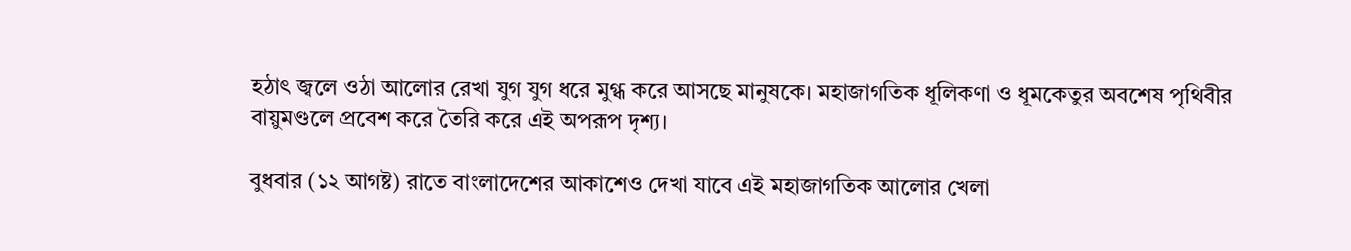হঠাৎ জ্বলে ওঠা আলোর রেখা যুগ যুগ ধরে মুগ্ধ করে আসছে মানুষকে। মহাজাগতিক ধূলিকণা ও ধূমকেতুর অবশেষ পৃথিবীর বায়ুমণ্ডলে প্রবেশ করে তৈরি করে এই অপরূপ দৃশ্য।

বুধবার (১২ আগষ্ট) রাতে বাংলাদেশের আকাশেও দেখা যাবে এই মহাজাগতিক আলোর খেলা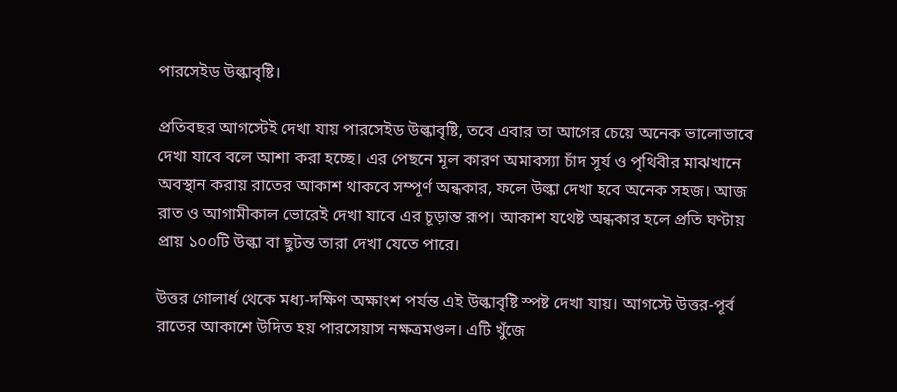পারসেইড উল্কাবৃষ্টি।

প্রতিবছর আগস্টেই দেখা যায় পারসেইড উল্কাবৃষ্টি, তবে এবার তা আগের চেয়ে অনেক ভালোভাবে দেখা যাবে বলে আশা করা হচ্ছে। এর পেছনে মূল কারণ অমাবস্যা চাঁদ সূর্য ও পৃথিবীর মাঝখানে অবস্থান করায় রাতের আকাশ থাকবে সম্পূর্ণ অন্ধকার, ফলে উল্কা দেখা হবে অনেক সহজ। আজ রাত ও আগামীকাল ভোরেই দেখা যাবে এর চূড়ান্ত রূপ। আকাশ যথেষ্ট অন্ধকার হলে প্রতি ঘণ্টায় প্রায় ১০০টি উল্কা বা ছুটন্ত তারা দেখা যেতে পারে।

উত্তর গোলার্ধ থেকে মধ্য-দক্ষিণ অক্ষাংশ পর্যন্ত এই উল্কাবৃষ্টি স্পষ্ট দেখা যায়। আগস্টে উত্তর-পূর্ব রাতের আকাশে উদিত হয় পারসেয়াস নক্ষত্রমণ্ডল। এটি খুঁজে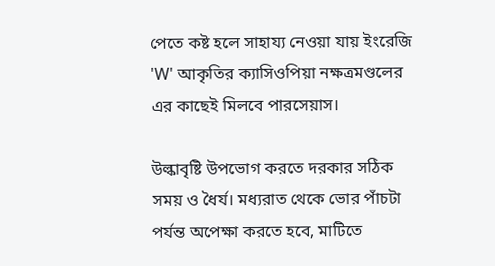পেতে কষ্ট হলে সাহায্য নেওয়া যায় ইংরেজি 'W' আকৃতির ক্যাসিওপিয়া নক্ষত্রমণ্ডলের এর কাছেই মিলবে পারসেয়াস।

উল্কাবৃষ্টি উপভোগ করতে দরকার সঠিক সময় ও ধৈর্য। মধ্যরাত থেকে ভোর পাঁচটা পর্যন্ত অপেক্ষা করতে হবে, মাটিতে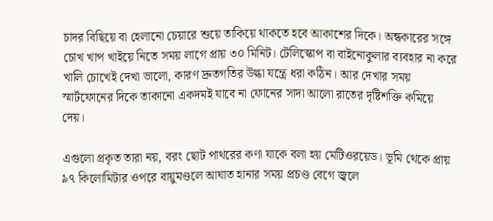চাদর বিছিয়ে বা হেলানো চেয়ারে শুয়ে তাকিয়ে থাকতে হবে আকাশের দিকে। অন্ধকারের সঙ্গে চোখ খাপ খাইয়ে নিতে সময় লাগে প্রায় ৩০ মিনিট। টেলিস্কোপ বা বাইনোকুলার ব্যবহার না করে খালি চোখেই দেখা ভালো, কারণ দ্রুতগতির উল্কা যন্ত্রে ধরা কঠিন। আর দেখার সময় স্মার্টফোনের দিকে তাকানো একদমই যাবে না ফোনের সাদা আলো রাতের দৃষ্টিশক্তি কমিয়ে দেয়।

এগুলো প্রকৃত তারা নয়, বরং ছোট পাথরের কণা যাকে বলা হয় মেটিওরয়েড। ভূমি থেকে প্রায় ৯৭ কিলোমিটার ওপরে বায়ুমণ্ডলে আঘাত হানার সময় প্রচণ্ড বেগে জ্বলে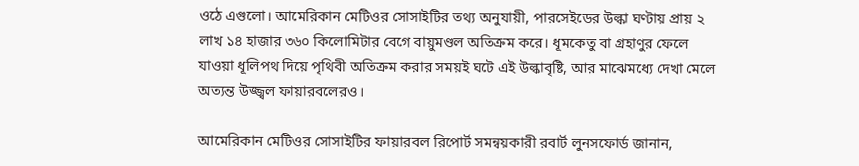ওঠে এগুলো। আমেরিকান মেটিওর সোসাইটির তথ্য অনুযায়ী, পারসেইডের উল্কা ঘণ্টায় প্রায় ২ লাখ ১৪ হাজার ৩৬০ কিলোমিটার বেগে বায়ুমণ্ডল অতিক্রম করে। ধূমকেতু বা গ্রহাণুর ফেলে যাওয়া ধূলিপথ দিয়ে পৃথিবী অতিক্রম করার সময়ই ঘটে এই উল্কাবৃষ্টি, আর মাঝেমধ্যে দেখা মেলে অত্যন্ত উজ্জ্বল ফায়ারবলেরও।

আমেরিকান মেটিওর সোসাইটির ফায়ারবল রিপোর্ট সমন্বয়কারী রবার্ট লুনসফোর্ড জানান,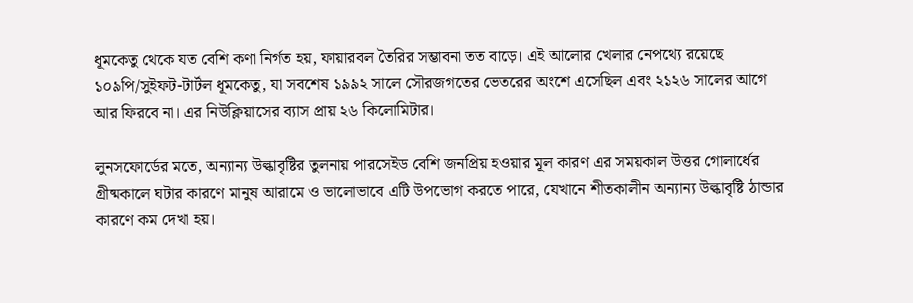ধূমকেতু থেকে যত বেশি কণা নির্গত হয়, ফায়ারবল তৈরির সম্ভাবনা তত বাড়ে। এই আলোর খেলার নেপথ্যে রয়েছে ১০৯পি/সুইফট-টার্টল ধূমকেতু, যা সবশেষ ১৯৯২ সালে সৌরজগতের ভেতরের অংশে এসেছিল এবং ২১২৬ সালের আগে আর ফিরবে না। এর নিউক্লিয়াসের ব্যাস প্রায় ২৬ কিলোমিটার।

লুনসফোর্ডের মতে, অন্যান্য উল্কাবৃষ্টির তুলনায় পারসেইড বেশি জনপ্রিয় হওয়ার মূল কারণ এর সময়কাল উত্তর গোলার্ধের গ্রীষ্মকালে ঘটার কারণে মানুষ আরামে ও ভালোভাবে এটি উপভোগ করতে পারে, যেখানে শীতকালীন অন্যান্য উল্কাবৃষ্টি ঠান্ডার কারণে কম দেখা হয়।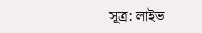সূত্র: লাইভ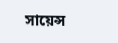সায়েন্স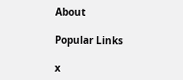About

Popular Links

x